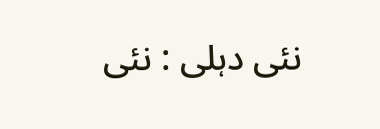نئی دہلی : نئی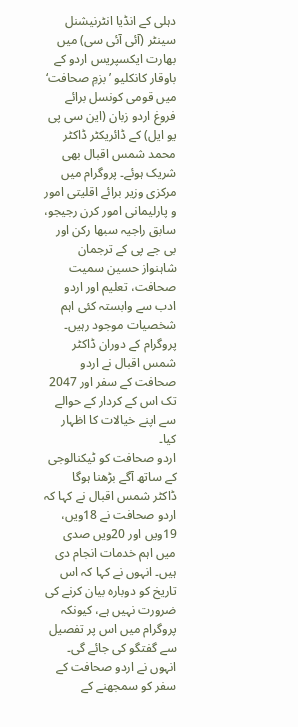دہلی کے انڈیا انٹرنیشنل سینٹر (آئی آئی سی) میں بھارت ایکسپریس اردو کے باوقار کانکلیو ’بزمِ صحافت‘ میں قومی کونسل برائے فروغ اردو زبان (این سی پی یو ایل) کے ڈائریکٹر ڈاکٹر محمد شمس اقبال بھی شریک ہوئے۔ پروگرام میں مرکزی وزیر برائے اقلیتی امور و پارلیمانی امور کرن رجیجو، سابق راجیہ سبھا رکن اور بی جے پی کے ترجمان شاہنواز حسین سمیت صحافت، تعلیم اور اردو ادب سے وابستہ کئی اہم شخصیات موجود رہیں۔ پروگرام کے دوران ڈاکٹر شمس اقبال نے اردو صحافت کے سفر اور 2047 تک اس کے کردار کے حوالے سے اپنے خیالات کا اظہار کیا۔
اردو صحافت کو ٹیکنالوجی کے ساتھ آگے بڑھنا ہوگا
ڈاکٹر شمس اقبال نے کہا کہ اردو صحافت نے 18ویں، 19ویں اور 20ویں صدی میں اہم خدمات انجام دی ہیں۔ انہوں نے کہا کہ اس تاریخ کو دوبارہ بیان کرنے کی ضرورت نہیں ہے، کیونکہ پروگرام میں اس پر تفصیل سے گفتگو کی جائے گی۔ انہوں نے اردو صحافت کے سفر کو سمجھنے کے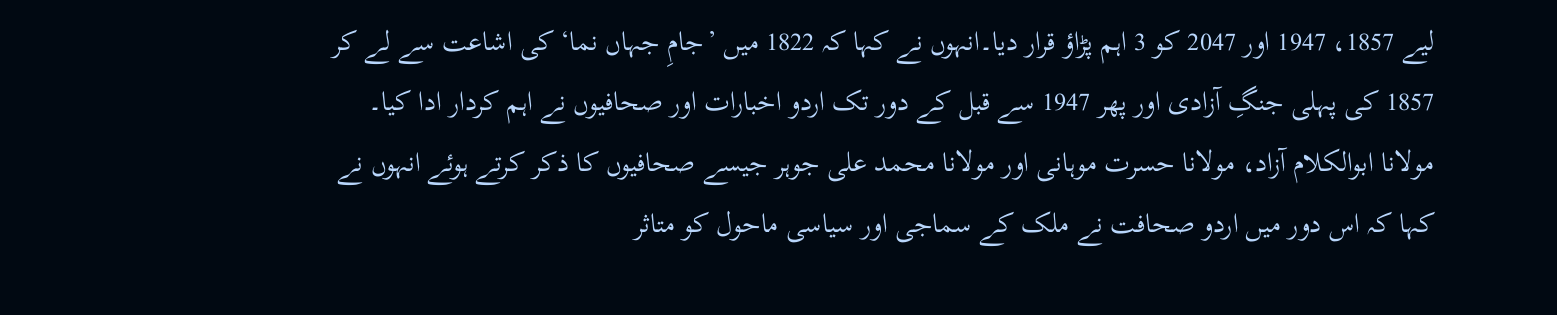لیے 1857، 1947 اور 2047 کو 3 اہم پڑاؤ قرار دیا۔انہوں نے کہا کہ 1822 میں ’جامِ جہاں نما‘ کی اشاعت سے لے کر 1857 کی پہلی جنگِ آزادی اور پھر 1947 سے قبل کے دور تک اردو اخبارات اور صحافیوں نے اہم کردار ادا کیا۔ مولانا ابوالکلام آزاد، مولانا حسرت موہانی اور مولانا محمد علی جوہر جیسے صحافیوں کا ذکر کرتے ہوئے انہوں نے کہا کہ اس دور میں اردو صحافت نے ملک کے سماجی اور سیاسی ماحول کو متاثر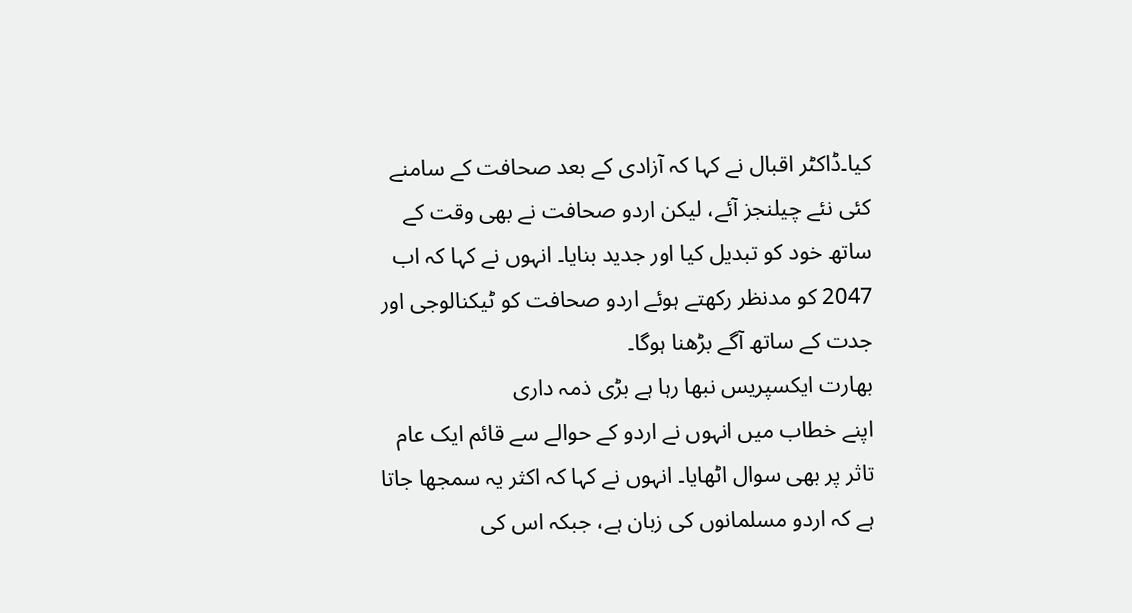کیا۔ڈاکٹر اقبال نے کہا کہ آزادی کے بعد صحافت کے سامنے کئی نئے چیلنجز آئے، لیکن اردو صحافت نے بھی وقت کے ساتھ خود کو تبدیل کیا اور جدید بنایا۔ انہوں نے کہا کہ اب 2047 کو مدنظر رکھتے ہوئے اردو صحافت کو ٹیکنالوجی اور جدت کے ساتھ آگے بڑھنا ہوگا۔
بھارت ایکسپریس نبھا رہا ہے بڑی ذمہ داری
اپنے خطاب میں انہوں نے اردو کے حوالے سے قائم ایک عام تاثر پر بھی سوال اٹھایا۔ انہوں نے کہا کہ اکثر یہ سمجھا جاتا ہے کہ اردو مسلمانوں کی زبان ہے، جبکہ اس کی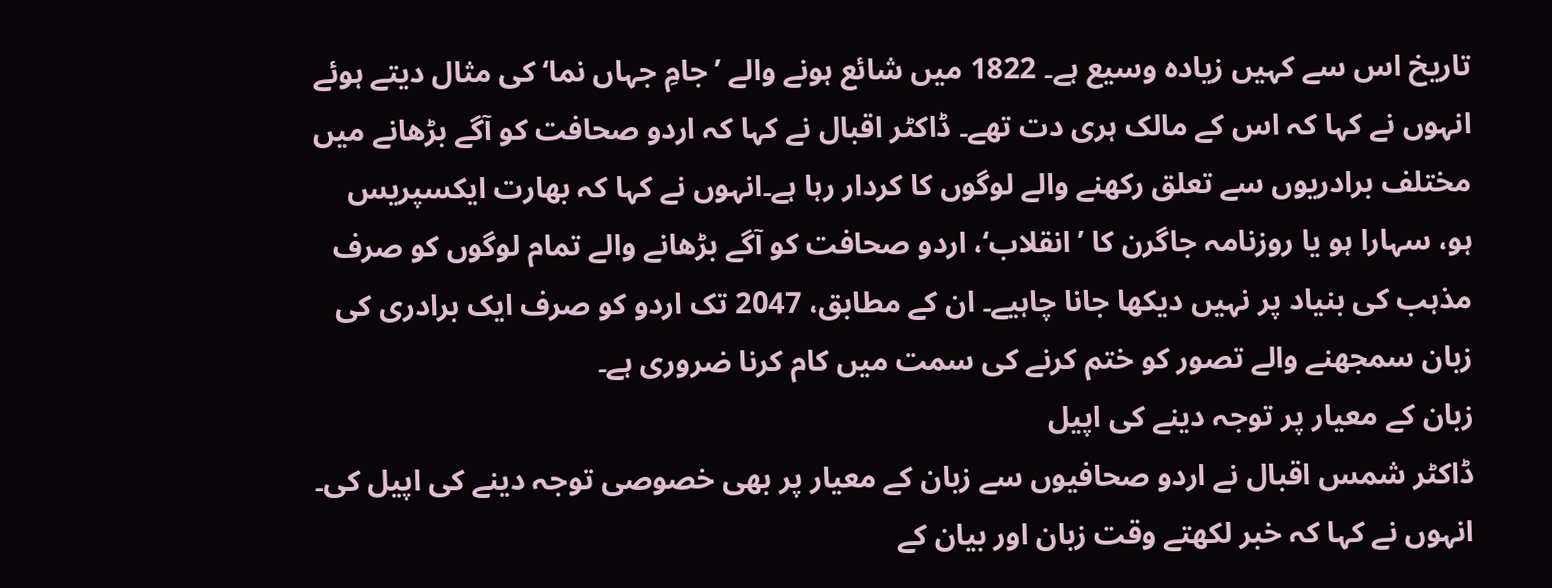تاریخ اس سے کہیں زیادہ وسیع ہے۔ 1822 میں شائع ہونے والے ’جامِ جہاں نما‘ کی مثال دیتے ہوئے انہوں نے کہا کہ اس کے مالک ہری دت تھے۔ ڈاکٹر اقبال نے کہا کہ اردو صحافت کو آگے بڑھانے میں مختلف برادریوں سے تعلق رکھنے والے لوگوں کا کردار رہا ہے۔انہوں نے کہا کہ بھارت ایکسپریس ہو، سہارا ہو یا روزنامہ جاگرن کا ’انقلاب‘، اردو صحافت کو آگے بڑھانے والے تمام لوگوں کو صرف مذہب کی بنیاد پر نہیں دیکھا جانا چاہیے۔ ان کے مطابق، 2047 تک اردو کو صرف ایک برادری کی زبان سمجھنے والے تصور کو ختم کرنے کی سمت میں کام کرنا ضروری ہے۔
زبان کے معیار پر توجہ دینے کی اپیل
ڈاکٹر شمس اقبال نے اردو صحافیوں سے زبان کے معیار پر بھی خصوصی توجہ دینے کی اپیل کی۔ انہوں نے کہا کہ خبر لکھتے وقت زبان اور بیان کے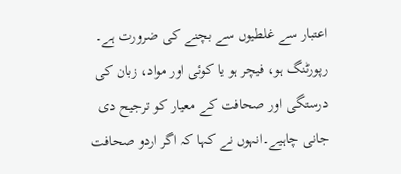اعتبار سے غلطیوں سے بچنے کی ضرورت ہے۔ رپورٹنگ ہو، فیچر ہو یا کوئی اور مواد، زبان کی درستگی اور صحافت کے معیار کو ترجیح دی جانی چاہیے۔انہوں نے کہا کہ اگر اردو صحافت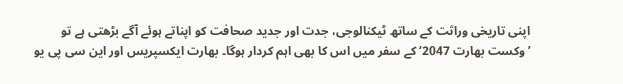اپنی تاریخی وراثت کے ساتھ ٹیکنالوجی، جدت اور جدید صحافت کو اپناتے ہوئے آگے بڑھتی ہے تو ’وکست بھارت 2047‘ کے سفر میں اس کا بھی اہم کردار ہوگا۔ بھارت ایکسپریس اور این سی پی یو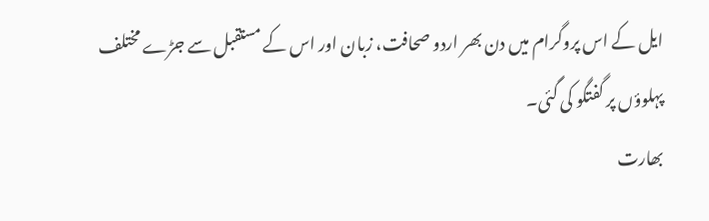ایل کے اس پروگرام میں دن بھر اردو صحافت، زبان اور اس کے مستقبل سے جڑے مختلف پہلوؤں پر گفتگو کی گئی۔
بھارت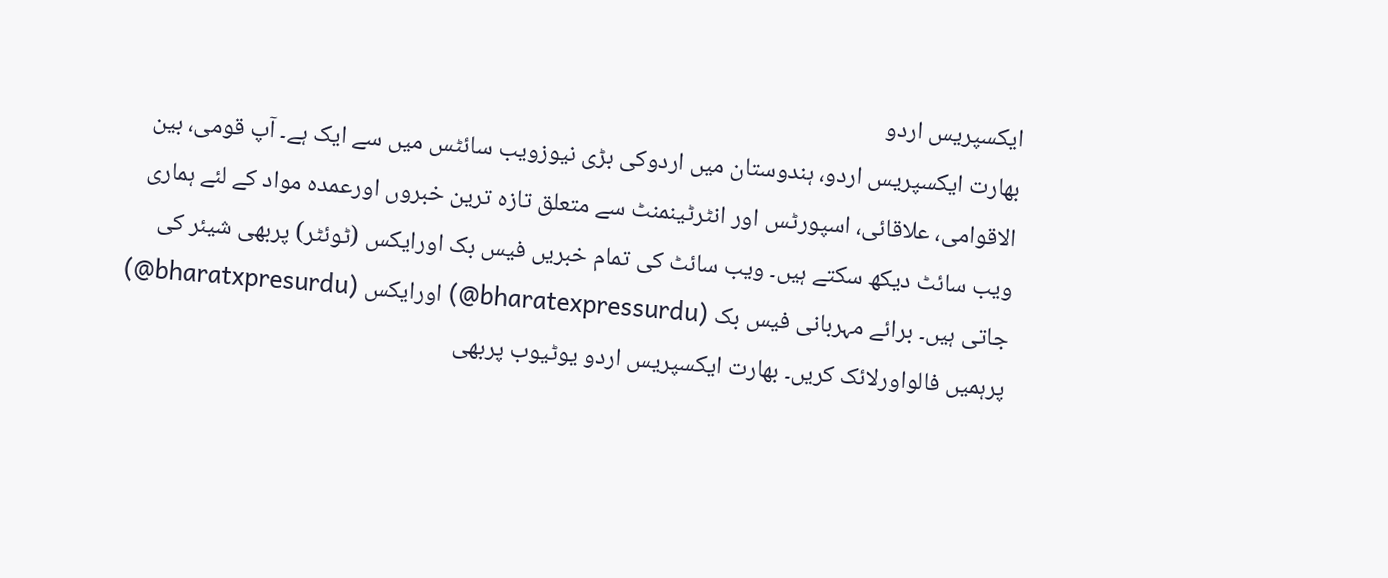ایکسپریس اردو
بھارت ایکسپریس اردو، ہندوستان میں اردوکی بڑی نیوزویب سائٹس میں سے ایک ہے۔ آپ قومی، بین الاقوامی، علاقائی، اسپورٹس اور انٹرٹینمنٹ سے متعلق تازہ ترین خبروں اورعمدہ مواد کے لئے ہماری ویب سائٹ دیکھ سکتے ہیں۔ ویب سائٹ کی تمام خبریں فیس بک اورایکس (ٹوئٹر) پربھی شیئر کی جاتی ہیں۔ برائے مہربانی فیس بک (bharatexpressurdu@) اورایکس (bharatxpresurdu@) پرہمیں فالواورلائک کریں۔ بھارت ایکسپریس اردو یوٹیوب پربھی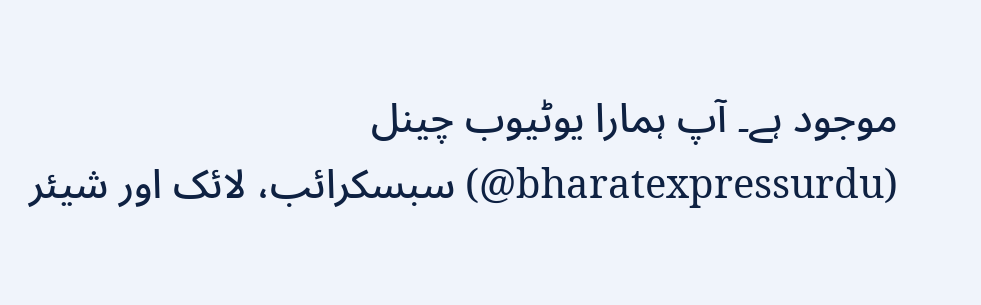موجود ہے۔ آپ ہمارا یوٹیوب چینل (bharatexpressurdu@) سبسکرائب، لائک اور شیئر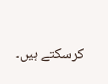کرسکتے ہیں۔